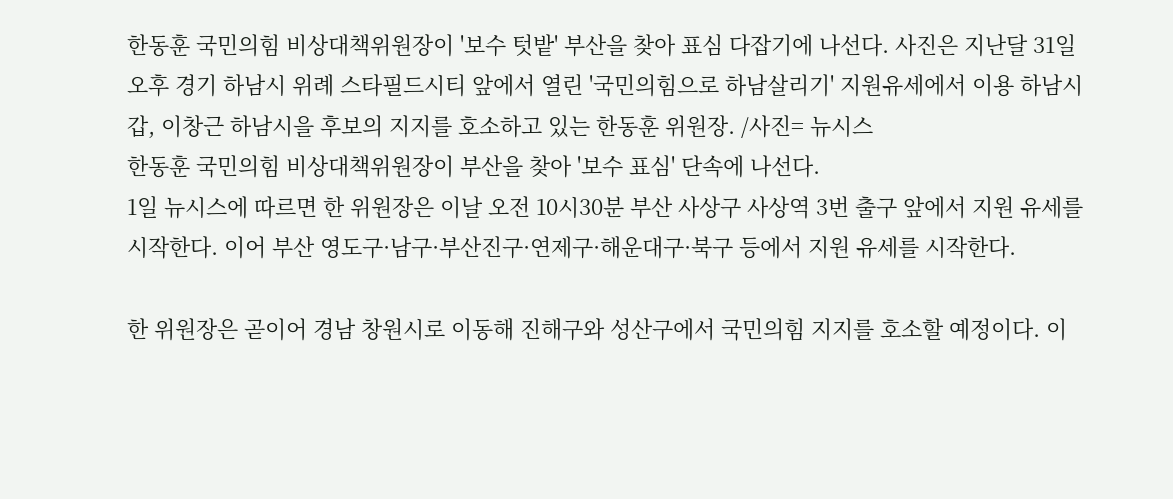한동훈 국민의힘 비상대책위원장이 '보수 텃밭' 부산을 찾아 표심 다잡기에 나선다. 사진은 지난달 31일 오후 경기 하남시 위례 스타필드시티 앞에서 열린 '국민의힘으로 하남살리기' 지원유세에서 이용 하남시갑, 이창근 하남시을 후보의 지지를 호소하고 있는 한동훈 위원장. /사진= 뉴시스
한동훈 국민의힘 비상대책위원장이 부산을 찾아 '보수 표심' 단속에 나선다.
1일 뉴시스에 따르면 한 위원장은 이날 오전 10시30분 부산 사상구 사상역 3번 출구 앞에서 지원 유세를 시작한다. 이어 부산 영도구·남구·부산진구·연제구·해운대구·북구 등에서 지원 유세를 시작한다.

한 위원장은 곧이어 경남 창원시로 이동해 진해구와 성산구에서 국민의힘 지지를 호소할 예정이다. 이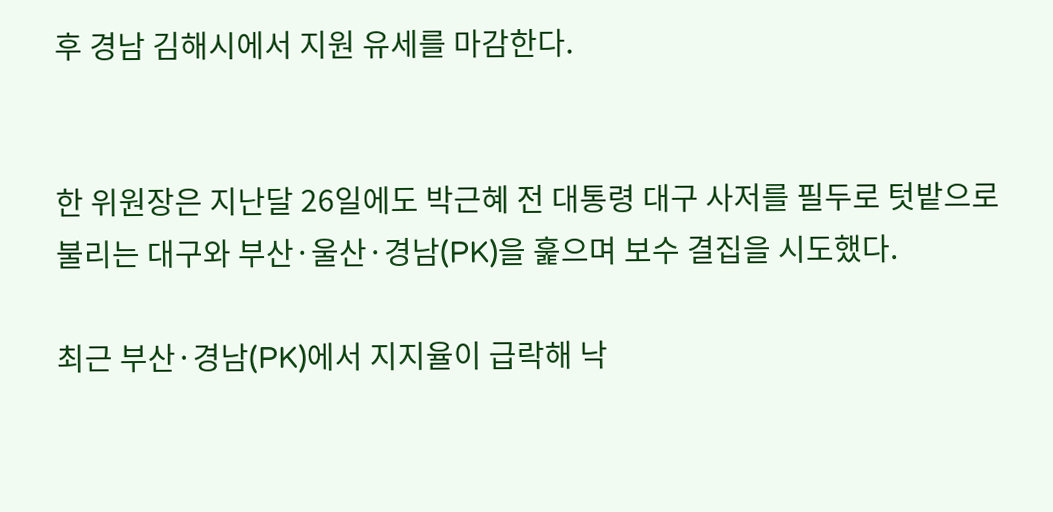후 경남 김해시에서 지원 유세를 마감한다.


한 위원장은 지난달 26일에도 박근혜 전 대통령 대구 사저를 필두로 텃밭으로 불리는 대구와 부산·울산·경남(PK)을 훑으며 보수 결집을 시도했다.

최근 부산·경남(PK)에서 지지율이 급락해 낙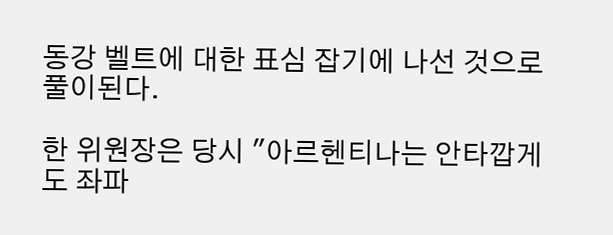동강 벨트에 대한 표심 잡기에 나선 것으로 풀이된다.

한 위원장은 당시 "아르헨티나는 안타깝게도 좌파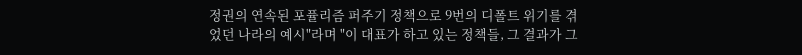정권의 연속된 포퓰리즘 퍼주기 정책으로 9번의 디폴트 위기를 겪었던 나라의 예시"라며 "이 대표가 하고 있는 정책들, 그 결과가 그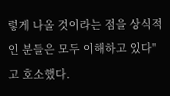렇게 나올 것이라는 점을 상식적인 분들은 모두 이해하고 있다"고 호소했다.